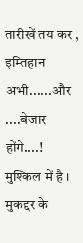तारीखें तय कर , इम्तिहान अभी......और ....बेजार होंगे....!
मुश्किल में है ।
मुकद्दर के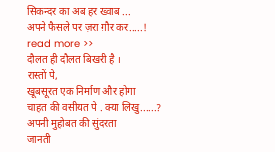सिकन्दर का अब हर ख्वाब ...
अपने फैसले पर ज़रा ग़ौर कर.....! read more >>
दौलत ही दौलत बिखरी है ।
रास्तों पे,
खूबसूरत एक निर्माण और होगा
चाहत की वसीयत पे . क्या लिखु......?
अपनी मुहोबत की सुंदरता
जानती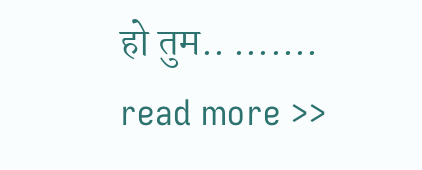हो तुम.. ....... read more >>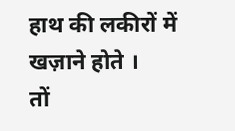हाथ की लकीरों में खज़ाने होते ।
तों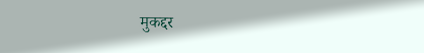मुकद्दर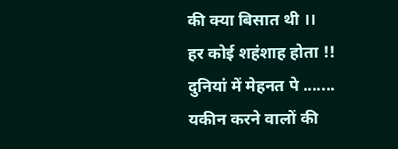की क्या बिसात थी ।।
हर कोई शहंशाह होता !!
दुनियां में मेहनत पे .......
यकीन करने वालों की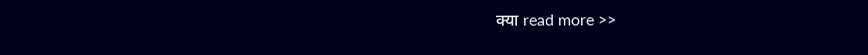क्या read more >>